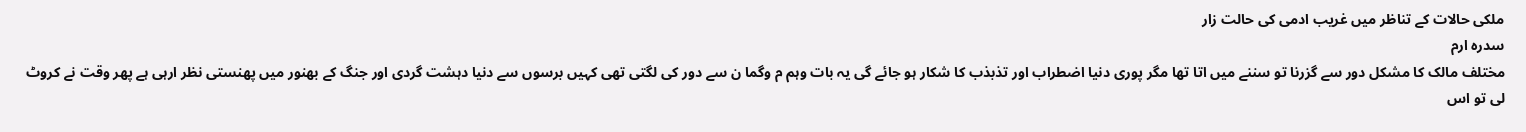ملکی حالات کے تناظر میں غریب ادمی کی حالت زار
سدرہ ارم
مختلف مالک کا مشکل دور سے گزرنا تو سننے میں اتا تھا مگر پوری دنیا اضطراب اور تذبذب کا شکار ہو جائے گی یہ بات وہم م وگما ن سے دور کی لگتی تھی کہیں برسوں سے دنیا دہشت گردی اور جنگ کے بھنور میں پھنستی نظر ارہی ہے پھر وقت نے کروٹ لی تو اس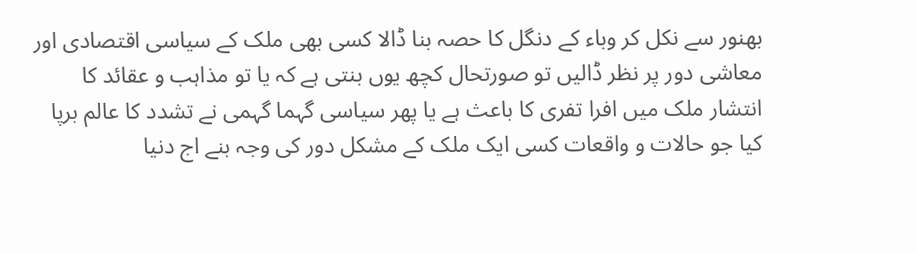بھنور سے نکل کر وباء کے دنگل کا حصہ بنا ڈالا کسی بھی ملک کے سیاسی اقتصادی اور معاشی دور پر نظر ڈالیں تو صورتحال کچھ یوں بنتی ہے کہ یا تو مذاہب و عقائد کا انتشار ملک میں افرا تفری کا باعث ہے یا پھر سیاسی گہما گہمی نے تشدد کا عالم برپا کیا جو حالات و واقعات کسی ایک ملک کے مشکل دور کی وجہ بنے اج دنیا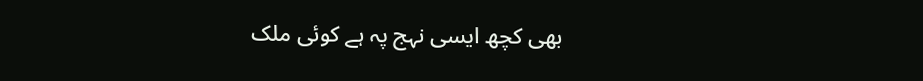بھی کچھ ایسی نہج پہ ہے کوئی ملک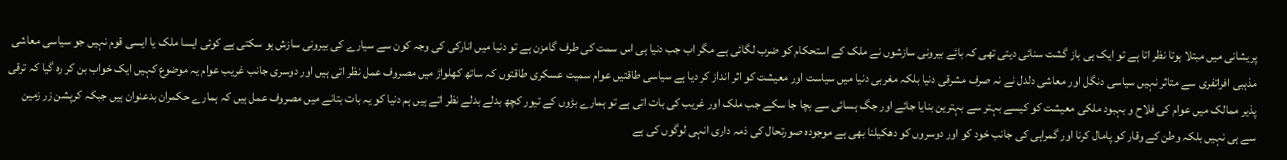پریشانی میں مبتلا ہوتا نظر اتا ہے تو ایک ہی باز گشت سنائی دیتی تھی کہ بائے بیرونی سازشوں نے ملک کے استحکام کو ضرب لگائی ہے مگر اب جب دنیا ہی اس سمت کی طرف گامزن ہے تو دنیا میں انارکی کی وجہ کون سے سیارے کی بیرونی سازش ہو سکتی ہے کوئی ایسا ملک یا ایسی قوم نہیں جو سیاسی معاشی مذہبی افراتفری سے متاثر نہیں سیاسی دنگل اور معاشی دلدل نے نہ صرف مشرقی دنیا بلکہ مغربی دنیا میں سیاست اور معیشت کو اثر انداز کر دیا ہے سیاسی طاقتیں عوام سمیت عسکری طاقتوں کہ ساتھ کھلواڑ میں مصروف عمل نظر اتی ہیں اور دوسری جانب غریب عوام یہ موضوع کہیں ایک خواب بن کر رہ گیا کہ ترقی پذیر ممالک میں عوام کی فلاح و بہبود ملکی معیشت کو کیسے بہتر سے بہترین بنایا جائے اور جگ ہسائی سے بچا جا سکے جب ملک اور غریب کی بات اتی ہے تو ہمارے بڑوں کے تیور کچھ بدلے بدلے نظر اتے ہیں ہم دنیا کو یہ بات بتانے میں مصروف عمل ہیں کہ ہمارے حکمران بدعنوان ہیں جبکہ کرپشن زر زمین سے ہی نہیں بلکہ وطن کے وقار کو پامال کرنا اور گمراہی کی جانب خود کو اور دوسروں کو دھکیلنا بھی ہے موجودہ صورتحال کی ذمہ داری انہی لوگوں کی ہے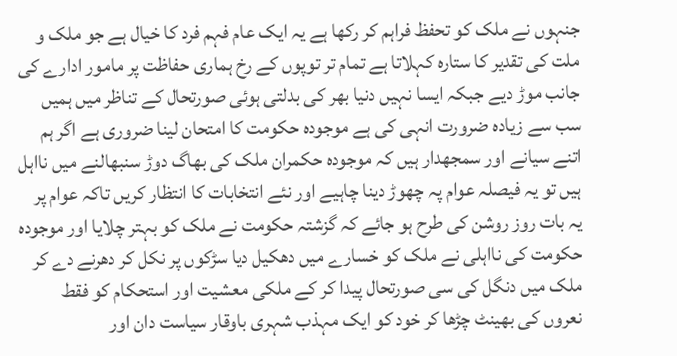جنہوں نے ملک کو تحفظ فراہم کر رکھا ہے یہ ایک عام فہم فرد کا خیال ہے جو ملک و ملت کی تقدیر کا ستارہ کہلاتا ہے تمام تر توپوں کے رخ ہماری حفاظت پر مامور ادارے کی جانب موڑ دیے جبکہ ایسا نہیں دنیا بھر کی بدلتی ہوئی صورتحال کے تناظر میں ہمیں سب سے زیادہ ضرورت انہی کی ہے موجودہ حکومت کا امتحان لینا ضروری ہے اگر ہم اتنے سیانے اور سمجھدار ہیں کہ موجودہ حکمران ملک کی بھاگ دوڑ سنبھالنے میں نااہل ہیں تو یہ فیصلہ عوام پہ چھوڑ دینا چاہیے اور نئے انتخابات کا انتظار کریں تاکہ عوام پر یہ بات روز روشن کی طرح ہو جائے کہ گزشتہ حکومت نے ملک کو بہتر چلایا اور موجودہ حکومت کی نااہلی نے ملک کو خسارے میں دھکیل دیا سڑکوں پر نکل کر دھرنے دے کر ملک میں دنگل کی سی صورتحال پیدا کر کے ملکی معشیت اور استحکام کو فقط نعروں کی بھینٹ چڑھا کر خود کو ایک مہذب شہری باوقار سیاست دان اور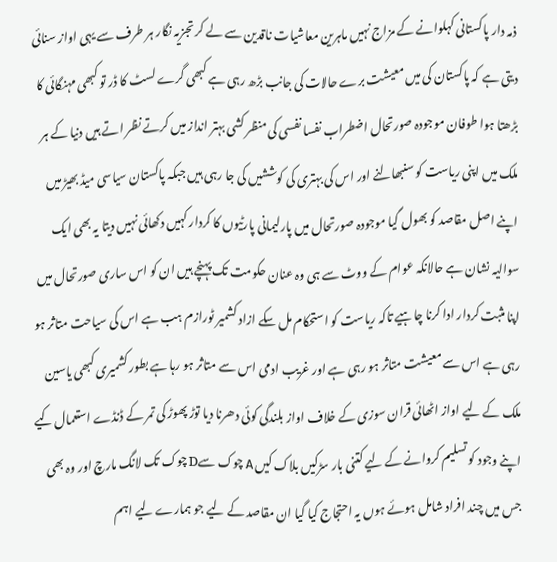ذمہ دار پاکستانی کہلوانے کے مزاج نہیں ماہرین معاشیات ناقدین سے لے کر تجزیہ نگار ہر طرف سے یہی اواز سنائی دیتی ہے کہ پاکستان کی میں معیشت برے حالات کی جانب بڑھ رہی ہے کبھی گرے لسٹ کا ڈر تو کبھی مہنگائی کا بڑھتا ہوا طوفان موجودہ صورتحال اضطراب نفسا نفسی کی منظر کشی بہتر انداز میں کرتے نظر اتے ہیں دنیا کے ہر ملک میں اپنی ریاست کو سنبھالنے اور اس کی بہتری کی کوششیں کی جا رہی ہیں جبکہ پاکستان سیاسی میڈ بھیڑ میں اپنے اصل مقاصد کو بھول گیا موجودہ صورتحال میں پارلیمانی پارٹیوں کا کردار کہیں دکھائی نہیں دیتا یہ بھی ایک سوالیہ نشان ہے حالانکہ عوام کے ووٹ سے ہی وہ عنان حکومت تک پہنچے ہیں ان کو اس ساری صورتحال میں اپنا مثبت کردار ادا کرنا چاہیے تاکہ ریاست کو استحکام مل سکے ازاد کشمیر ٹورازم ہب ہے اس کی سیاحت متاثر ہو رہی ہے اس سے معیشت متاثر ہو رہی ہے اور غریب ادمی اس سے متاثر ہو رہا ہے بطور کشمیری کبھی یاسین ملک کے لیے اواز اٹھائی قران سوزی کے خلاف اواز بلندگی کوئی دھرنا دیا توڑ پھوڑ کی تمر کے ڈنڈے استعمال کیے اپنے وجود کو تسلیم کروانے کے لیے کتنی بار سڑکیں بلاک کیں A چوک سےD چوک تک لانگ مارچ اور وہ بھی جس میں چند افراد شامل ہوئے ہوں یہ احتجاج کیا گیا ان مقاصد کے لیے جو ہمارے لیے اہم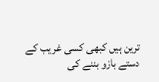ترین ہیں کبھی کسی غریب کے دستے بازو بننے کی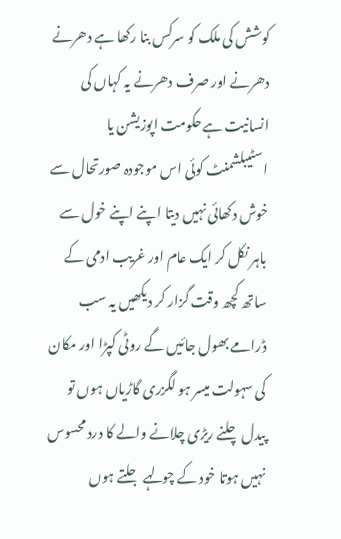کوشش کی ملک کو سرکس بنا رکھا ہے دھرنے دھرنے اور صرف دھرنے یہ کہاں کی انسانیت ہےحکومت اپوزیشن یا اسٹیبلشمنٹ کوئی اس موجودہ صورتحال سے خوش دکھائی نہیں دیتا اپنے اپنے خول سے باہر نکل کر ایک عام اور غریب ادمی کے ساتھ کچھ وقت گزار کر دیکھیں یہ سب ڈرامے بھول جائیں گے روٹی کپڑا اور مکان کی سہولت میسر ہو لگزری گاڑیاں ہوں تو پیدل چلنے ریڑی چلانے والے کا درد محسوس نہیں ہوتا خود کے چولہے جلتے ہوں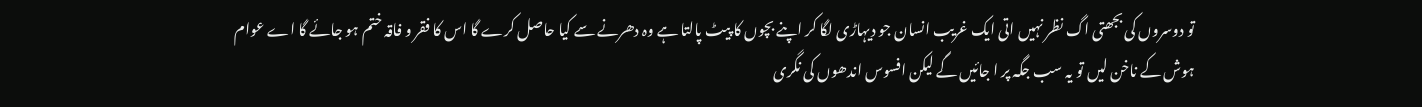تو دوسروں کی بجھتی اگ نظر نہیں اتی ایک غریب انسان جو دیہاڑی لگا کر اپنے بچوں کا پیٹ پالتا ہے وہ دھرنے سے کیا حاصل کرے گا اس کا فقر و فاقہ ختم ہو جائے گا اے عوام ہوش کے ناخن لیں تو یہ سب جگہ پر ا جائیں گے لیکن افسوس اندھوں کی نگری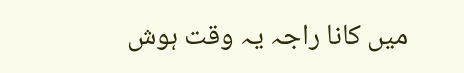میں کانا راجہ یہ وقت ہوش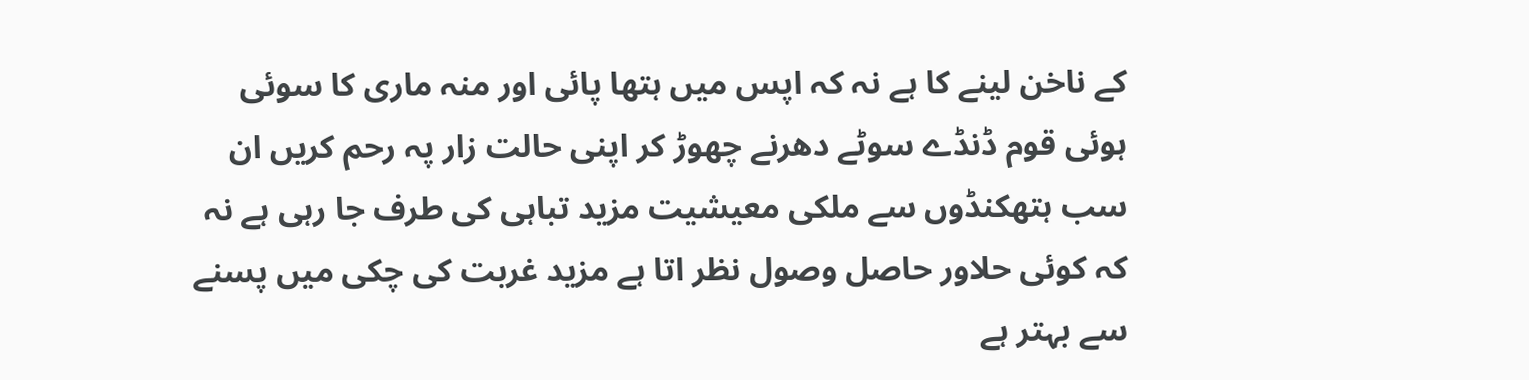کے ناخن لینے کا ہے نہ کہ اپس میں ہتھا پائی اور منہ ماری کا سوئی ہوئی قوم ڈنڈے سوٹے دھرنے چھوڑ کر اپنی حالت زار پہ رحم کریں ان سب ہتھکنڈوں سے ملکی معیشیت مزید تباہی کی طرف جا رہی ہے نہ کہ کوئی حلاور حاصل وصول نظر اتا ہے مزید غربت کی چکی میں پسنے سے بہتر ہے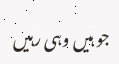جو ہیں وہی رہیں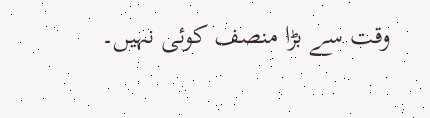وقت سے بڑا منصف کوئی نہیں۔